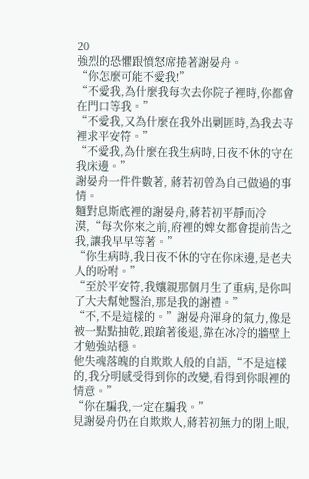20
強烈的恐懼跟憤怒席捲著謝晏舟。
“你怎麼可能不愛我!”
“不愛我,為什麼我每次去你院子裡時,你都會在門口等我。”
“不愛我,又為什麼在我外出剿匪時,為我去寺裡求平安符。”
“不愛我,為什麼在我生病時,日夜不休的守在我床邊。”
謝晏舟一件件數著, 蔣若初曾為自己做過的事情。
麵對息斯底裡的謝晏舟,蔣若初平靜而冷漠,“每次你來之前,府裡的婢女都會提前告之我,讓我早早等著。”
“你生病時,我日夜不休的守在你床邊,是老夫人的吩咐。”
“至於平安符,我孃親那個月生了重病,是你叫了大夫幫她醫治,那是我的謝禮。”
“不,不是這樣的。”謝晏舟渾身的氣力,像是被一點點抽乾,踉蹌著後退,靠在冰冷的牆壁上才勉強站穩。
他失魂落魄的自欺欺人般的自語,“不是這樣的,我分明感受得到你的改變,看得到你眼裡的情意。”
“你在騙我,一定在騙我。”
見謝晏舟仍在自欺欺人,蔣若初無力的閉上眼,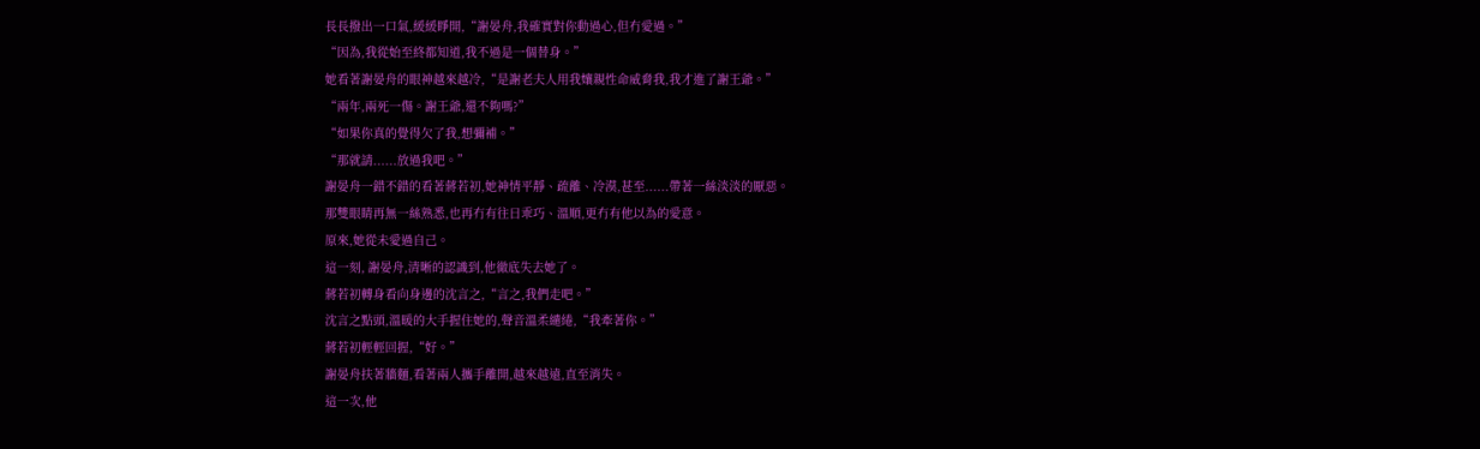長長撥出一口氣,緩緩睜開,“謝晏舟,我確實對你動過心,但冇愛過。”
“因為,我從始至終都知道,我不過是一個替身。”
她看著謝晏舟的眼神越來越冷,“是謝老夫人用我孃親性命威脅我,我才進了謝王爺。”
“兩年,兩死一傷。謝王爺,還不夠嗎?”
“如果你真的覺得欠了我,想彌補。”
“那就請......放過我吧。”
謝晏舟一錯不錯的看著蔣若初,她神情平靜、疏離、冷漠,甚至......帶著一絲淡淡的厭惡。
那雙眼睛再無一絲熟悉,也再冇有往日乖巧、溫順,更冇有他以為的愛意。
原來,她從未愛過自己。
這一刻, 謝晏舟,清晰的認識到,他徹底失去她了。
蔣若初轉身看向身邊的沈言之,“言之,我們走吧。”
沈言之點頭,溫暖的大手握住她的,聲音溫柔繾綣,“我牽著你。”
蔣若初輕輕回握,“好。”
謝晏舟扶著牆麵,看著兩人攜手離開,越來越遠,直至消失。
這一次,他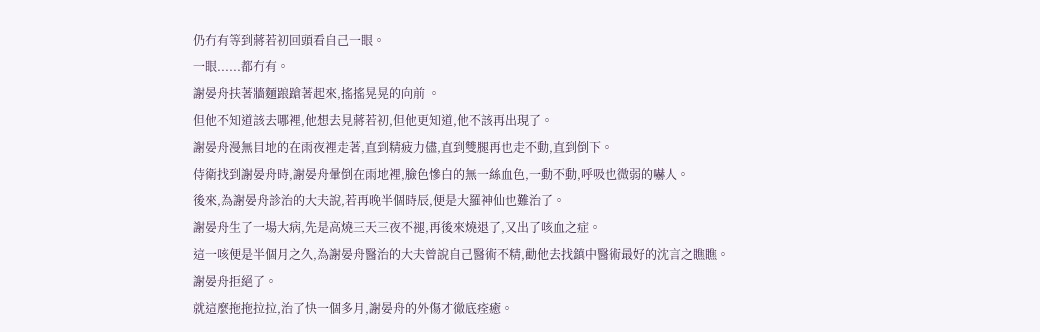仍冇有等到蔣若初回頭看自己一眼。
一眼......都冇有。
謝晏舟扶著牆麵踉蹌著起來,搖搖晃晃的向前 。
但他不知道該去哪裡,他想去見蔣若初,但他更知道,他不該再出現了。
謝晏舟漫無目地的在雨夜裡走著,直到精疲力儘,直到雙腿再也走不動,直到倒下。
侍衛找到謝晏舟時,謝晏舟暈倒在雨地裡,臉色慘白的無一絲血色,一動不動,呼吸也微弱的嚇人。
後來,為謝晏舟診治的大夫說,若再晚半個時辰,便是大羅神仙也難治了。
謝晏舟生了一場大病,先是高燒三天三夜不褪,再後來燒退了,又出了咳血之症。
這一咳便是半個月之久,為謝晏舟醫治的大夫曾說自己醫術不精,勸他去找鎮中醫術最好的沈言之瞧瞧。
謝晏舟拒絕了。
就這麼拖拖拉拉,治了快一個多月,謝晏舟的外傷才徹底痊癒。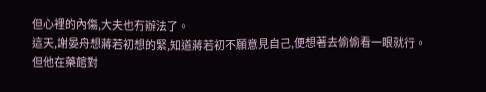但心裡的內傷,大夫也冇辦法了。
這天,謝晏舟想蔣若初想的緊,知道蔣若初不願意見自己,便想著去偷偷看一眼就行。
但他在藥館對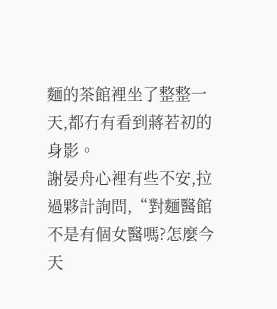麵的茶館裡坐了整整一天,都冇有看到蔣若初的身影。
謝晏舟心裡有些不安,拉過夥計詢問,“對麵醫館不是有個女醫嗎?怎麼今天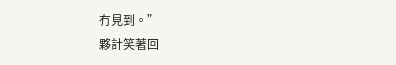冇見到。”
夥計笑著回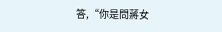答,“你是問蔣女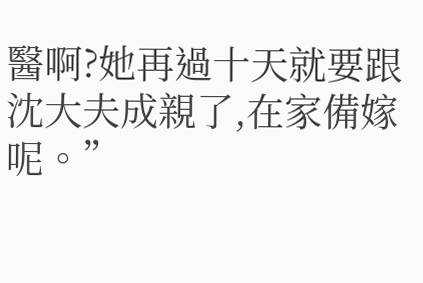醫啊?她再過十天就要跟沈大夫成親了,在家備嫁呢。”